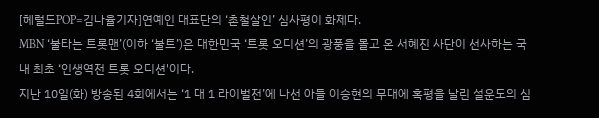[헤럴드POP=김나율기자]연예인 대표단의 ‘촌철살인’ 심사평이 화제다.
MBN ‘불타는 트롯맨’(이하 ‘불트’)은 대한민국 ‘트롯 오디션’의 광풍을 몰고 온 서혜진 사단이 선사하는 국내 최초 ‘인생역전 트롯 오디션'이다.
지난 10일(화) 방송된 4회에서는 ‘1 대 1 라이벌전’에 나선 아들 이승현의 무대에 혹평을 날린 설운도의 심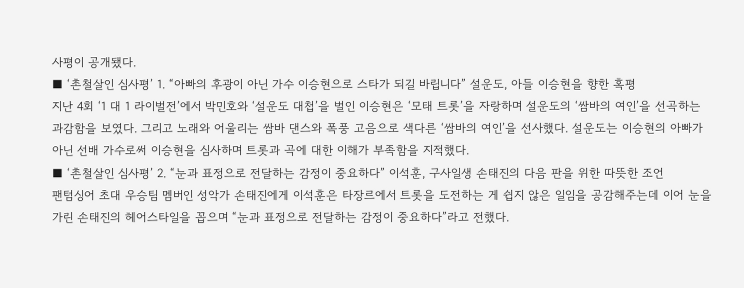사평이 공개됐다.
■ ‘촌철살인 심사평’ 1. “아빠의 후광이 아닌 가수 이승현으로 스타가 되길 바립니다” 설운도, 아들 이승현을 향한 혹평
지난 4회 ‘1 대 1 라이벌전’에서 박민호와 ‘설운도 대첩’을 벌인 이승현은 ‘모태 트롯’을 자랑하며 설운도의 ‘쌈바의 여인’을 선곡하는 과감함을 보였다. 그리고 노래와 어울리는 쌈바 댄스와 폭풍 고음으로 색다른 ‘쌈바의 여인’을 선사했다. 설운도는 이승현의 아빠가 아닌 선배 가수로써 이승현을 심사하며 트롯과 곡에 대한 이해가 부족함을 지적했다.
■ ‘촌철살인 심사평’ 2. “눈과 표정으로 전달하는 감정이 중요하다” 이석훈, 구사일생 손태진의 다음 판을 위한 따뜻한 조언
팬텀싱어 초대 우승팀 멤버인 성악가 손태진에게 이석훈은 타장르에서 트롯을 도전하는 게 쉽지 않은 일임을 공감해주는데 이어 눈을 가린 손태진의 헤어스타일을 꼽으며 “눈과 표정으로 전달하는 감정이 중요하다”라고 전했다.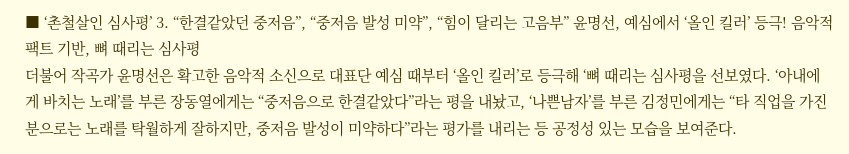■ ‘촌철살인 심사평’ 3. “한결같았던 중저음”, “중저음 발성 미약”, “힘이 달리는 고음부” 윤명선, 예심에서 ‘올인 킬러’ 등극! 음악적 팩트 기반, 뼈 때리는 심사평
더불어 작곡가 윤명선은 확고한 음악적 소신으로 대표단 예심 때부터 ‘올인 킬러’로 등극해 ‘뼈 때리는 심사평을 선보였다. ‘아내에게 바치는 노래’를 부른 장동열에게는 “중저음으로 한결같았다”라는 평을 내놨고, ‘나쁜남자’를 부른 김정민에게는 “타 직업을 가진 분으로는 노래를 탁월하게 잘하지만, 중저음 발성이 미약하다”라는 평가를 내리는 등 공정성 있는 모습을 보여준다.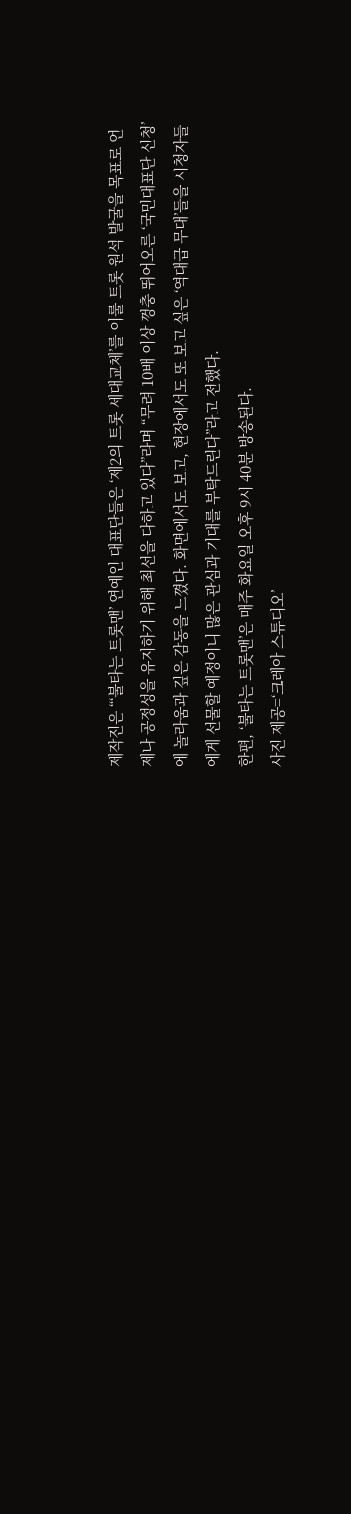제작진은 “‘불타는 트롯맨’ 연예인 대표단들은 ‘제2의 트롯 세대교체’를 이룰 트롯 원석 발굴을 목표로 언제나 공정성을 유지하기 위해 최선을 다하고 있다”라며 “무려 10배 이상 껑충 뛰어오른 ‘국민대표단 신청’에 놀라움과 깊은 감동을 느꼈다. 화면에서도 보고, 현장에서도 또 보고 싶은 ‘역대급 무대’들을 시청자들에게 선물할 예정이니 많은 관심과 기대를 부탁드린다”라고 전했다.
한편, ‘불타는 트롯맨’은 매주 화요일 오후 9시 40분 방송된다.
사진 제공=‘크레아 스튜디오’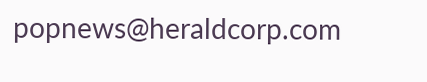popnews@heraldcorp.com